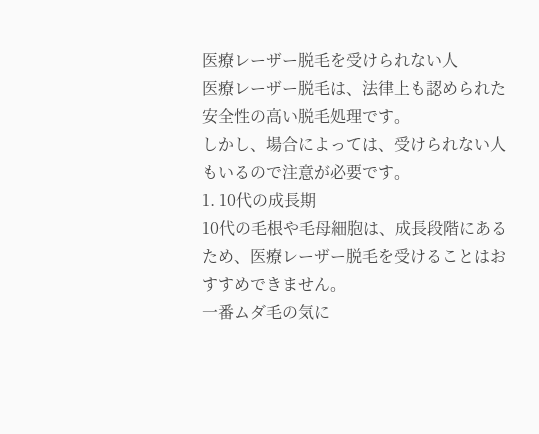医療レーザー脱毛を受けられない人
医療レーザー脱毛は、法律上も認められた安全性の高い脱毛処理です。
しかし、場合によっては、受けられない人もいるので注意が必要です。
1. 10代の成長期
10代の毛根や毛母細胞は、成長段階にあるため、医療レーザー脱毛を受けることはおすすめできません。
一番ムダ毛の気に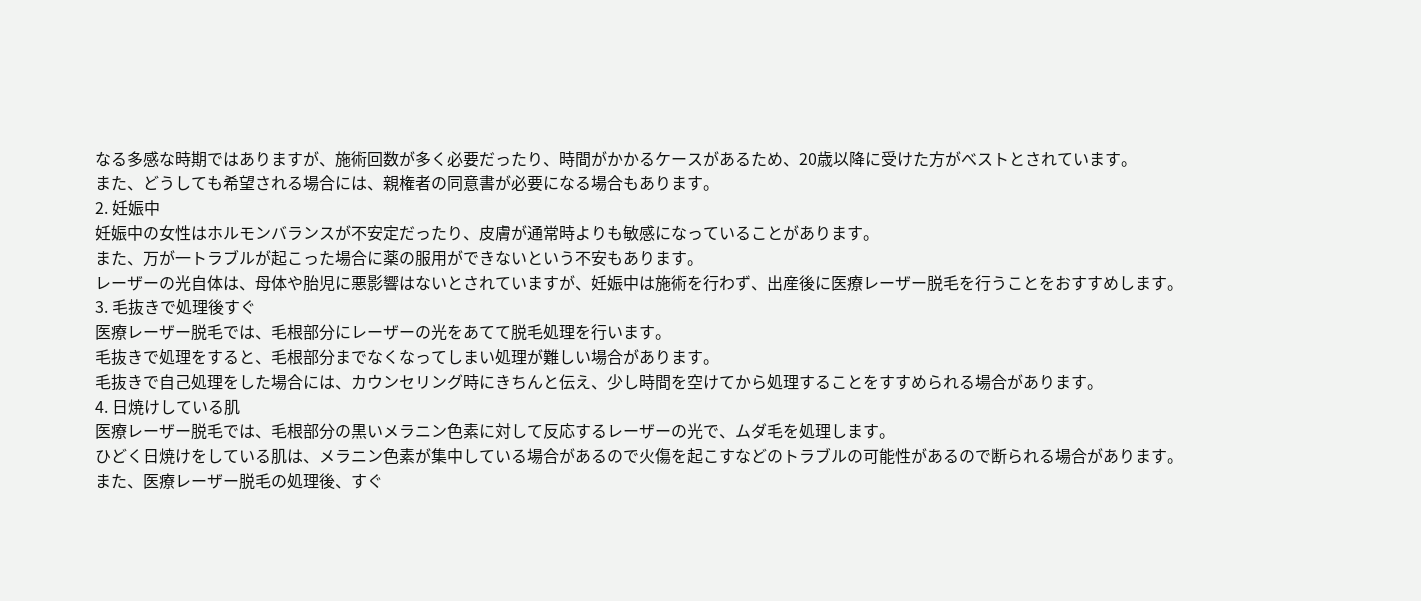なる多感な時期ではありますが、施術回数が多く必要だったり、時間がかかるケースがあるため、20歳以降に受けた方がべストとされています。
また、どうしても希望される場合には、親権者の同意書が必要になる場合もあります。
2. 妊娠中
妊娠中の女性はホルモンバランスが不安定だったり、皮膚が通常時よりも敏感になっていることがあります。
また、万が一トラブルが起こった場合に薬の服用ができないという不安もあります。
レーザーの光自体は、母体や胎児に悪影響はないとされていますが、妊娠中は施術を行わず、出産後に医療レーザー脱毛を行うことをおすすめします。
3. 毛抜きで処理後すぐ
医療レーザー脱毛では、毛根部分にレーザーの光をあてて脱毛処理を行います。
毛抜きで処理をすると、毛根部分までなくなってしまい処理が難しい場合があります。
毛抜きで自己処理をした場合には、カウンセリング時にきちんと伝え、少し時間を空けてから処理することをすすめられる場合があります。
4. 日焼けしている肌
医療レーザー脱毛では、毛根部分の黒いメラニン色素に対して反応するレーザーの光で、ムダ毛を処理します。
ひどく日焼けをしている肌は、メラニン色素が集中している場合があるので火傷を起こすなどのトラブルの可能性があるので断られる場合があります。
また、医療レーザー脱毛の処理後、すぐ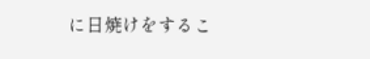に日焼けをするこ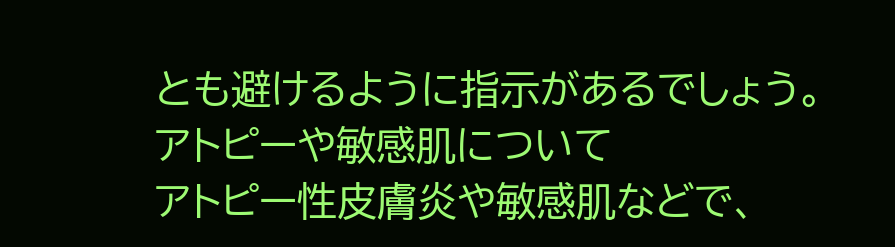とも避けるように指示があるでしょう。
アトピーや敏感肌について
アトピー性皮膚炎や敏感肌などで、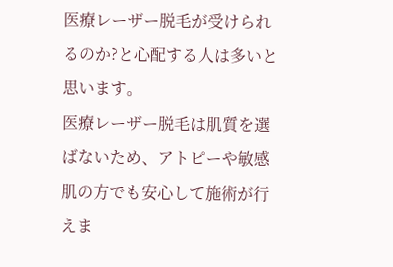医療レーザー脱毛が受けられるのか?と心配する人は多いと思います。
医療レーザー脱毛は肌質を選ばないため、アトピーや敏感肌の方でも安心して施術が行えま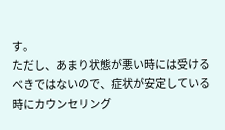す。
ただし、あまり状態が悪い時には受けるべきではないので、症状が安定している時にカウンセリング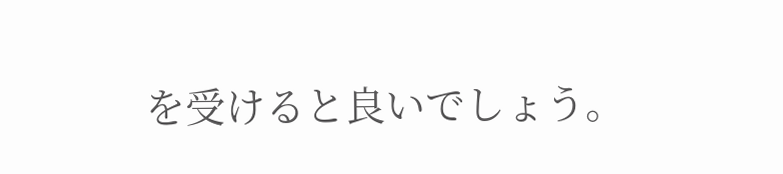を受けると良いでしょう。